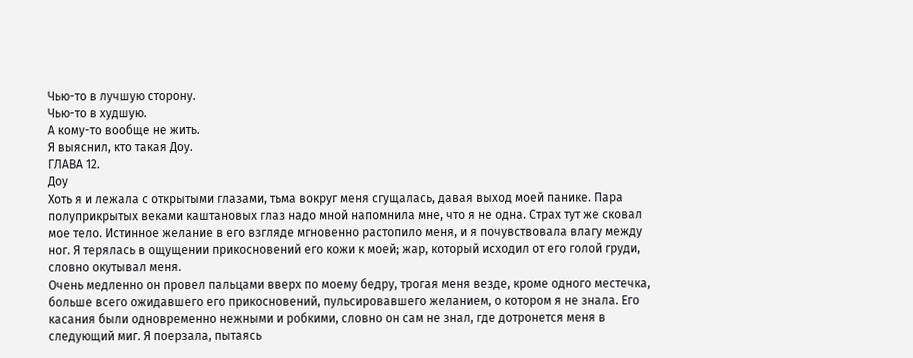Чью-то в лучшую сторону.
Чью-то в худшую.
А кому-то вообще не жить.
Я выяснил, кто такая Доу.
ГЛАВА 12.
Доу
Хоть я и лежала с открытыми глазами, тьма вокруг меня сгущалась, давая выход моей панике. Пара полуприкрытых веками каштановых глаз надо мной напомнила мне, что я не одна. Страх тут же сковал мое тело. Истинное желание в его взгляде мгновенно растопило меня, и я почувствовала влагу между ног. Я терялась в ощущении прикосновений его кожи к моей; жар, который исходил от его голой груди, словно окутывал меня.
Очень медленно он провел пальцами вверх по моему бедру, трогая меня везде, кроме одного местечка, больше всего ожидавшего его прикосновений, пульсировавшего желанием, о котором я не знала. Его касания были одновременно нежными и робкими, словно он сам не знал, где дотронется меня в следующий миг. Я поерзала, пытаясь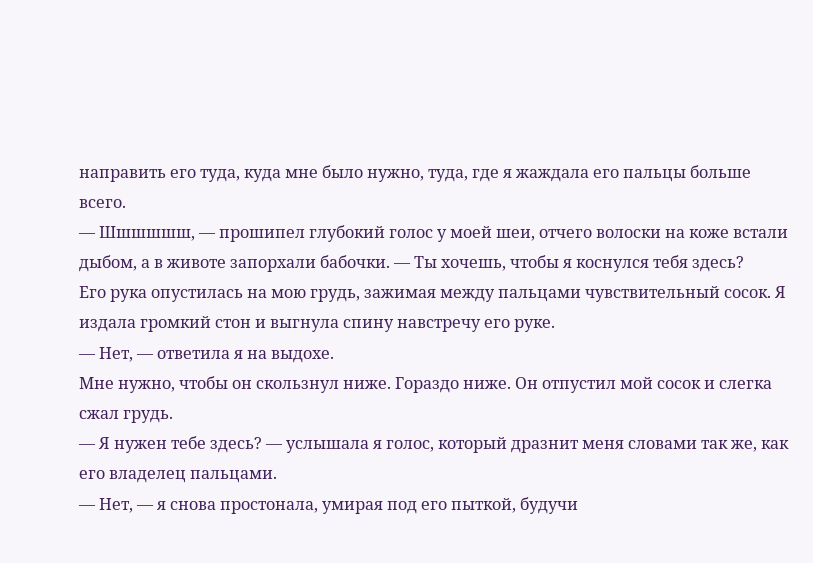направить его туда, куда мне было нужно, туда, где я жаждала его пальцы больше всего.
— Шшшшшш, — прошипел глубокий голос у моей шеи, отчего волоски на коже встали дыбом, а в животе запорхали бабочки. — Ты хочешь, чтобы я коснулся тебя здесь?
Его рука опустилась на мою грудь, зажимая между пальцами чувствительный сосок. Я издала громкий стон и выгнула спину навстречу его руке.
— Нет, — ответила я на выдохе.
Мне нужно, чтобы он скользнул ниже. Гораздо ниже. Он отпустил мой сосок и слегка сжал грудь.
— Я нужен тебе здесь? — услышала я голос, который дразнит меня словами так же, как его владелец пальцами.
— Нет, — я снова простонала, умирая под его пыткой, будучи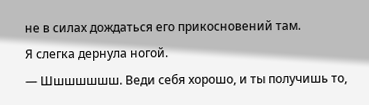не в силах дождаться его прикосновений там.
Я слегка дернула ногой.
— Шшшшшшш. Веди себя хорошо, и ты получишь то,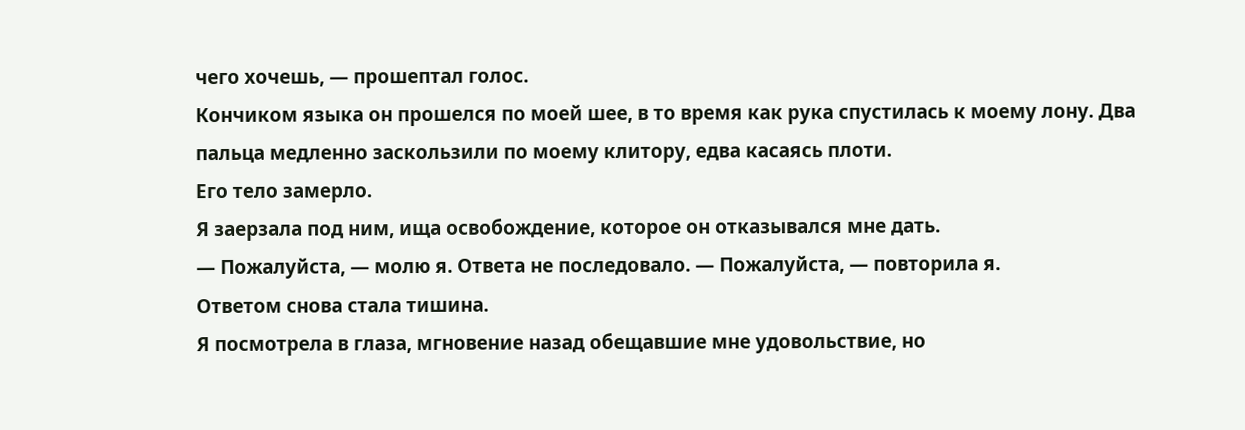чего хочешь, — прошептал голос.
Кончиком языка он прошелся по моей шее, в то время как рука спустилась к моему лону. Два пальца медленно заскользили по моему клитору, едва касаясь плоти.
Его тело замерло.
Я заерзала под ним, ища освобождение, которое он отказывался мне дать.
— Пожалуйста, — молю я. Ответа не последовало. — Пожалуйста, — повторила я.
Ответом снова стала тишина.
Я посмотрела в глаза, мгновение назад обещавшие мне удовольствие, но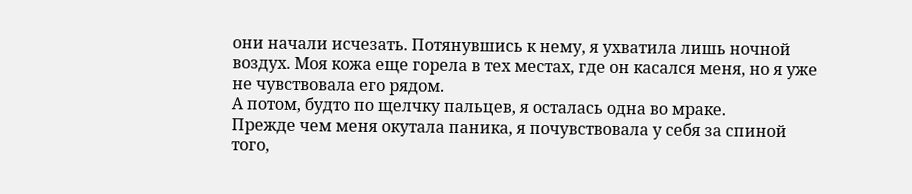они начали исчезать. Потянувшись к нему, я ухватила лишь ночной воздух. Моя кожа еще горела в тех местах, где он касался меня, но я уже не чувствовала его рядом.
А потом, будто по щелчку пальцев, я осталась одна во мраке.
Прежде чем меня окутала паника, я почувствовала у себя за спиной того,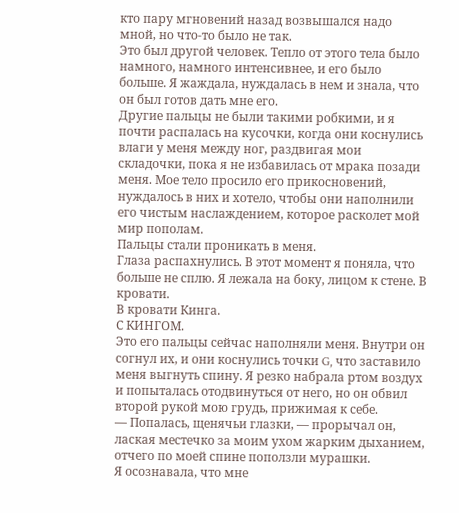кто пару мгновений назад возвышался надо мной, но что-то было не так.
Это был другой человек. Тепло от этого тела было намного, намного интенсивнее, и его было больше. Я жаждала, нуждалась в нем и знала, что он был готов дать мне его.
Другие пальцы не были такими робкими, и я почти распалась на кусочки, когда они коснулись влаги у меня между ног, раздвигая мои складочки, пока я не избавилась от мрака позади меня. Мое тело просило его прикосновений, нуждалось в них и хотело, чтобы они наполнили его чистым наслаждением, которое расколет мой мир пополам.
Пальцы стали проникать в меня.
Глаза распахнулись. В этот момент я поняла, что больше не сплю. Я лежала на боку, лицом к стене. В кровати.
В кровати Кинга.
С КИНГОМ.
Это его пальцы сейчас наполняли меня. Внутри он согнул их, и они коснулись точки G, что заставило меня выгнуть спину. Я резко набрала ртом воздух и попыталась отодвинуться от него, но он обвил второй рукой мою грудь, прижимая к себе.
— Попалась, щенячьи глазки, — прорычал он, лаская местечко за моим ухом жарким дыханием, отчего по моей спине поползли мурашки.
Я осознавала, что мне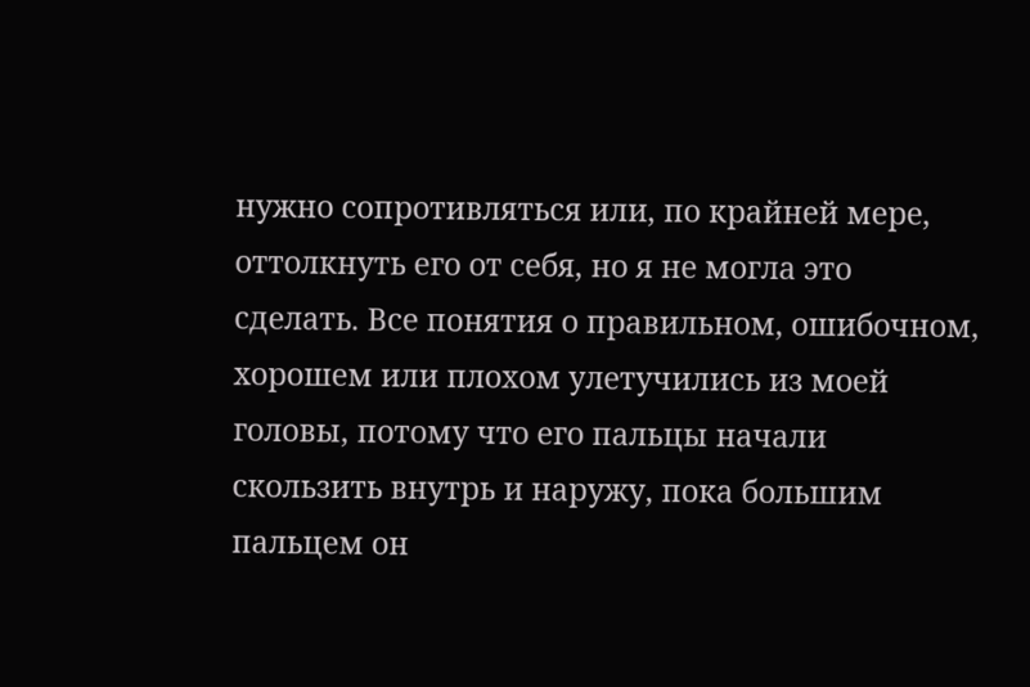нужно сопротивляться или, по крайней мере, оттолкнуть его от себя, но я не могла это сделать. Все понятия о правильном, ошибочном, хорошем или плохом улетучились из моей головы, потому что его пальцы начали скользить внутрь и наружу, пока большим пальцем он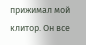прижимал мой клитор. Он все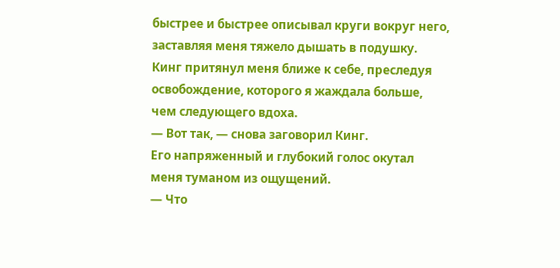быстрее и быстрее описывал круги вокруг него, заставляя меня тяжело дышать в подушку. Кинг притянул меня ближе к себе, преследуя освобождение, которого я жаждала больше, чем следующего вдоха.
— Вот так, — снова заговорил Кинг.
Его напряженный и глубокий голос окутал меня туманом из ощущений.
— Что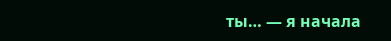ты… — я начала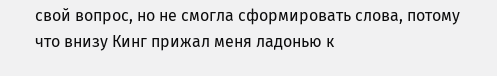свой вопрос, но не смогла сформировать слова, потому что внизу Кинг прижал меня ладонью к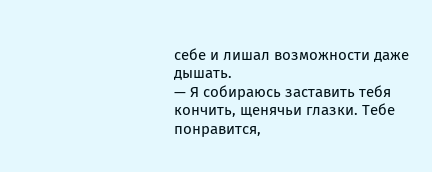себе и лишал возможности даже дышать.
— Я собираюсь заставить тебя кончить, щенячьи глазки. Тебе понравится,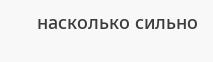насколько сильно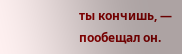ты кончишь, — пообещал он.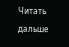Читать дальше